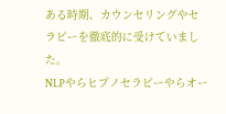ある時期、カウンセリングやセラピーを徹底的に受けていました。
NLPやらヒプノセラピーやらオー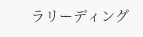ラリーディング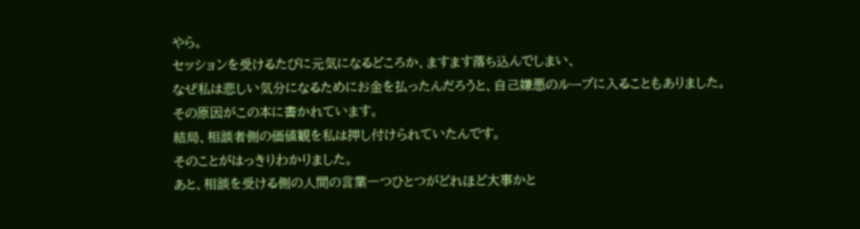やら。
セッションを受けるたびに元気になるどころか、ますます落ち込んでしまい、
なぜ私は悲しい気分になるためにお金を払ったんだろうと、自己嫌悪のループに入ることもありました。
その原因がこの本に書かれています。
結局、相談者側の価値観を私は押し付けられていたんです。
そのことがはっきりわかりました。
あと、相談を受ける側の人間の言葉一つひとつがどれほど大事かと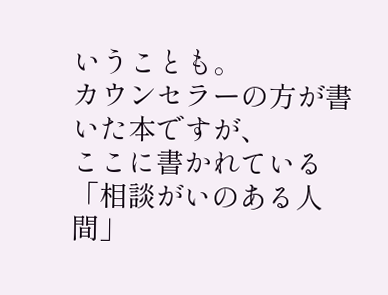いうことも。
カウンセラーの方が書いた本ですが、
ここに書かれている「相談がいのある人間」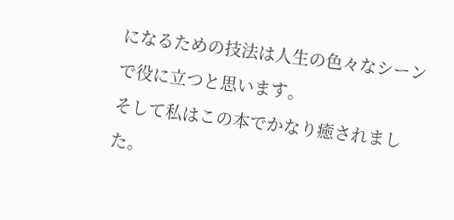になるための技法は人生の色々なシーンで役に立つと思います。
そして私はこの本でかなり癒されました。